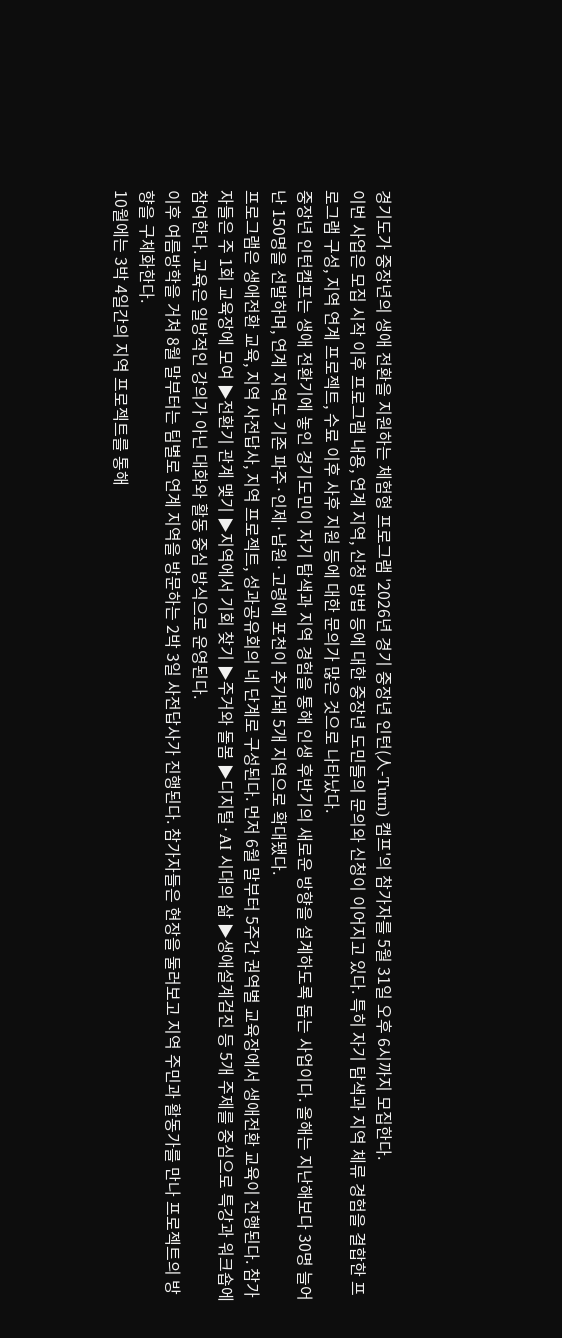경기도가 중장년의 생애 전환을 지원하는 체험형 프로그램 '2026년 경기 중장년 인턴(人-Turn) 캠프'의 참가자를 5월 31일 오후 6시까지 모집한다.
이번 사업은 모집 시작 이후 프로그램 내용, 연계 지역, 신청 방법 등에 대한 중장년 도민들의 문의와 신청이 이어지고 있다. 특히 자기 탐색과 지역 체류 경험을 결합한 프로그램 구성, 지역 연계 프로젝트, 수료 이후 사후 지원 등에 대한 문의가 많은 것으로 나타났다.
중장년 인턴캠프는 생애 전환기에 놓인 경기도민이 자기 탐색과 지역 경험을 통해 인생 후반기의 새로운 방향을 설계하도록 돕는 사업이다. 올해는 지난해보다 30명 늘어난 150명을 선발하며, 연계 지역도 기존 파주·인제·남원·고령에 포천이 추가돼 5개 지역으로 확대됐다.
프로그램은 생애전환 교육, 지역 사전답사, 지역 프로젝트, 성과공유회의 네 단계로 구성된다. 먼저 6월 말부터 5주간 권역별 교육장에서 생애전환 교육이 진행된다. 참가자들은 주 1회 교육장에 모여 ▶전환기 관계 맺기 ▶지역에서 기회 찾기 ▶주거와 돌봄 ▶디지털·AI 시대의 삶 ▶생애설계검진 등 5개 주제를 중심으로 특강과 워크숍에 참여한다. 교육은 일방적인 강의가 아닌 대화와 활동 중심 방식으로 운영된다.
이후 여름방학을 거쳐 8월 말부터는 팀별로 연계 지역을 방문하는 2박 3일 사전답사가 진행된다. 참가자들은 현장을 둘러보고 지역 주민과 활동가를 만나 프로젝트의 방향을 구체화한다.
10월에는 3박 4일간의 지역 프로젝트를 통해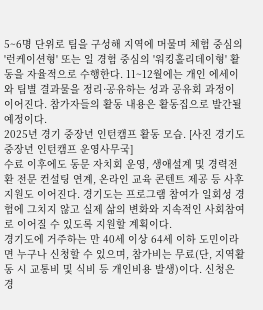5~6명 단위로 팀을 구성해 지역에 머물며 체험 중심의 '런케이션형' 또는 일 경험 중심의 '워킹홀리데이형' 활동을 자율적으로 수행한다. 11~12월에는 개인 에세이와 팀별 결과물을 정리·공유하는 성과 공유회 과정이 이어진다. 참가자들의 활동 내용은 활동집으로 발간될 예정이다.
2025년 경기 중장년 인턴캠프 활동 모습. [사진 경기도 중장년 인턴캠프 운영사무국]
수료 이후에도 동문 자치회 운영, 생애설계 및 경력전환 전문 컨설팅 연계, 온라인 교육 콘텐트 제공 등 사후 지원도 이어진다. 경기도는 프로그램 참여가 일회성 경험에 그치지 않고 실제 삶의 변화와 지속적인 사회참여로 이어질 수 있도록 지원할 계획이다.
경기도에 거주하는 만 40세 이상 64세 이하 도민이라면 누구나 신청할 수 있으며, 참가비는 무료(단, 지역활동 시 교통비 및 식비 등 개인비용 발생)이다. 신청은 경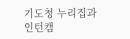기도청 누리집과 인턴캠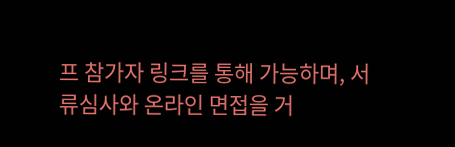프 참가자 링크를 통해 가능하며, 서류심사와 온라인 면접을 거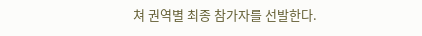쳐 권역별 최종 참가자를 선발한다.